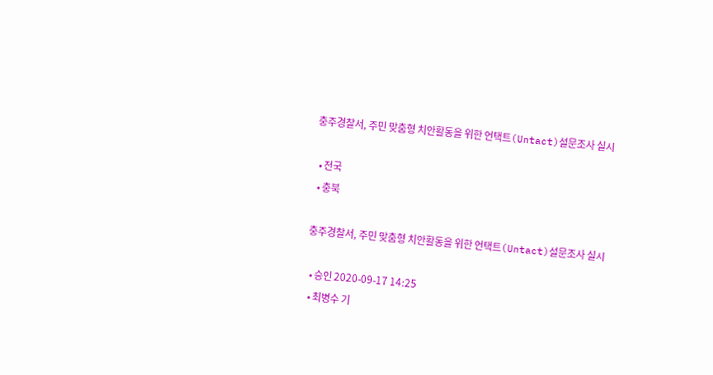충주경찰서, 주민 맞춤형 치안활동을 위한 언택트(Untact)설문조사 실시

  • 전국
  • 충북

충주경찰서, 주민 맞춤형 치안활동을 위한 언택트(Untact)설문조사 실시

  • 승인 2020-09-17 14:25
  • 최병수 기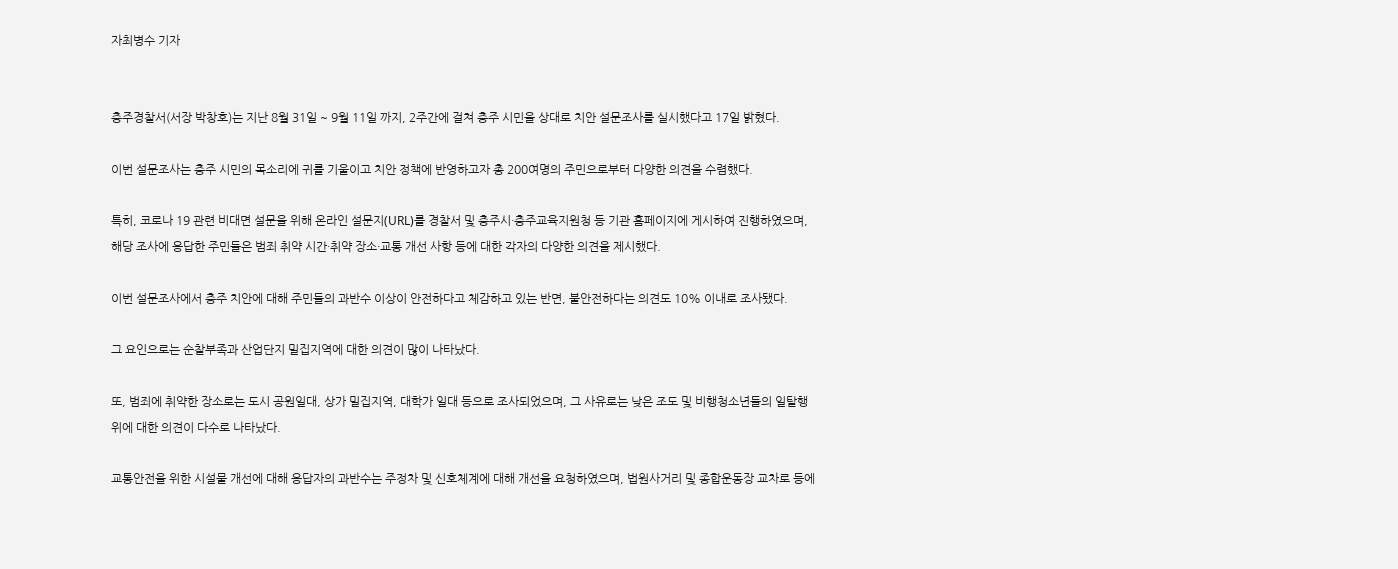자최병수 기자


충주경찰서(서장 박창호)는 지난 8월 31일 ~ 9월 11일 까지, 2주간에 걸쳐 충주 시민을 상대로 치안 설문조사를 실시했다고 17일 밝혔다.

이번 설문조사는 충주 시민의 목소리에 귀를 기울이고 치안 정책에 반영하고자 총 200여명의 주민으로부터 다양한 의견을 수렴했다.

특히, 코로나 19 관련 비대면 설문을 위해 온라인 설문지(URL)를 경찰서 및 충주시·충주교육지원청 등 기관 홈페이지에 게시하여 진행하였으며, 해당 조사에 응답한 주민들은 범죄 취약 시간·취약 장소·교통 개선 사항 등에 대한 각자의 다양한 의견을 제시했다.

이번 설문조사에서 충주 치안에 대해 주민들의 과반수 이상이 안전하다고 체감하고 있는 반면, 불안전하다는 의견도 10% 이내로 조사됐다.

그 요인으로는 순찰부족과 산업단지 밀집지역에 대한 의견이 많이 나타났다.

또, 범죄에 취약한 장소로는 도시 공원일대, 상가 밀집지역, 대학가 일대 등으로 조사되었으며, 그 사유로는 낮은 조도 및 비행청소년들의 일탈행위에 대한 의견이 다수로 나타났다.

교통안전을 위한 시설물 개선에 대해 응답자의 과반수는 주정차 및 신호체계에 대해 개선을 요청하였으며, 법원사거리 및 종합운동장 교차로 등에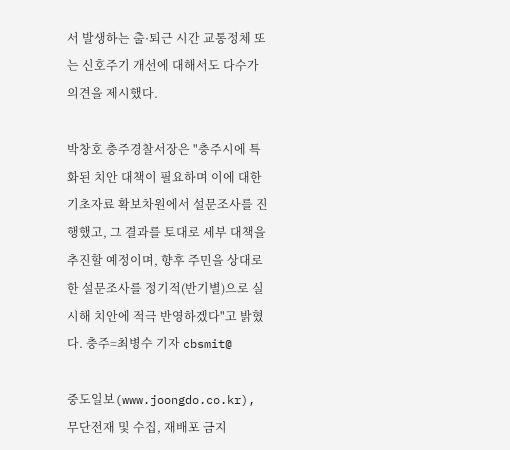서 발생하는 출·퇴근 시간 교통정체 또는 신호주기 개선에 대해서도 다수가 의견을 제시했다.

박창호 충주경찰서장은 "충주시에 특화된 치안 대책이 필요하며 이에 대한 기초자료 확보차원에서 설문조사를 진행했고, 그 결과를 토대로 세부 대책을 추진할 예정이며, 향후 주민을 상대로 한 설문조사를 정기적(반기별)으로 실시해 치안에 적극 반영하겠다"고 밝혔다. 충주=최병수 기자 cbsmit@

중도일보(www.joongdo.co.kr), 무단전재 및 수집, 재배포 금지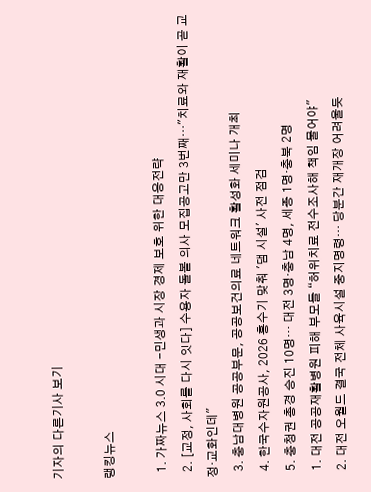기자의 다른기사 보기

랭킹뉴스

  1. 가짜뉴스 3.0 시대 -민생과 시장 경제 보호 위한 대응전략
  2. [교정, 사회를 다시 잇다] 수용자 돌볼 의사 모집공고만 3번째…"치료와 재활이 곧 교정·교화인데"
  3. 충남대병원 공공부문, 공공보건의료 네트워크 활성화 세미나 개최
  4. 한국수자원공사, 2026 홍수기 맞춰 '댐 시설' 사전 점검
  5. 충청권 총경 승진 10명… 대전 3명·충남 4명, 세종 1명·충북 2명
  1. 대전 공공재활병원 피해 부모들 “허위치료 전수조사해 책임 물어야"
  2. 대전 오월드 결국 전체 사육시설 중지명령… 당분간 재개장 어려울듯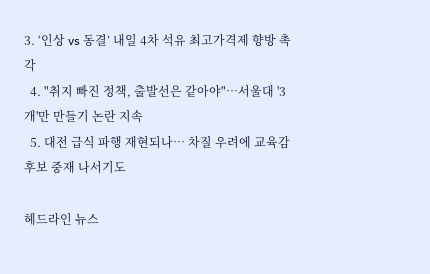3. ‘인상 vs 동결’ 내일 4차 석유 최고가격제 향방 촉각
  4. "취지 빠진 정책, 출발선은 같아야"…서울대 '3개'만 만들기 논란 지속
  5. 대전 급식 파행 재현되나… 차질 우려에 교육감 후보 중재 나서기도

헤드라인 뉴스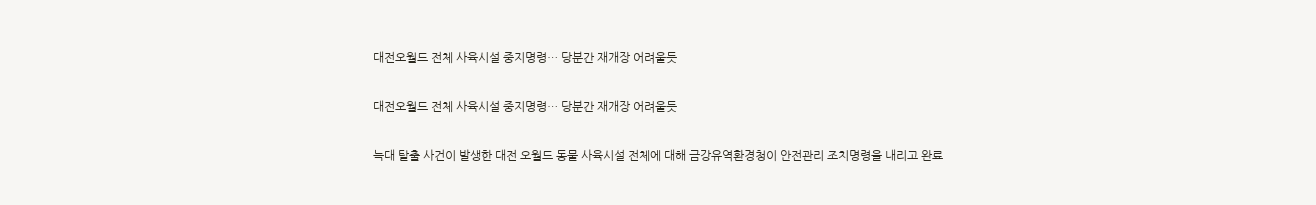대전오월드 전체 사육시설 중지명령… 당분간 재개장 어려울듯

대전오월드 전체 사육시설 중지명령… 당분간 재개장 어려울듯

늑대 탈출 사건이 발생한 대전 오월드 동물 사육시설 전체에 대해 금강유역환경청이 안전관리 조치명령을 내리고 완료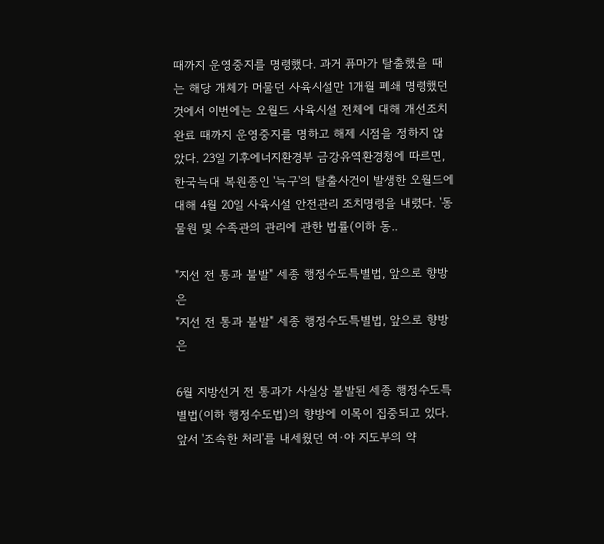때까지 운영중지를 명령했다. 과거 퓨마가 탈출했을 때는 해당 개체가 머물던 사육시설만 1개월 폐쇄 명령했던 것에서 이번에는 오월드 사육시설 전체에 대해 개선조치 완료 때까지 운영중지를 명하고 해제 시점을 정하지 않았다. 23일 기후에너지환경부 금강유역환경청에 따르면, 한국늑대 복원종인 '늑구'의 탈출사건이 발생한 오월드에 대해 4월 20일 사육시설 안전관리 조치명령을 내렸다. '동물원 및 수족관의 관리에 관한 법률(이하 동..

"지선 전 통과 불발" 세종 행정수도특별법, 앞으로 향방은
"지선 전 통과 불발" 세종 행정수도특별법, 앞으로 향방은

6월 지방선거 전 통과가 사실상 불발된 세종 행정수도특별법(이하 행정수도법)의 향방에 이목이 집중되고 있다. 앞서 '조속한 처리'를 내세웠던 여·야 지도부의 약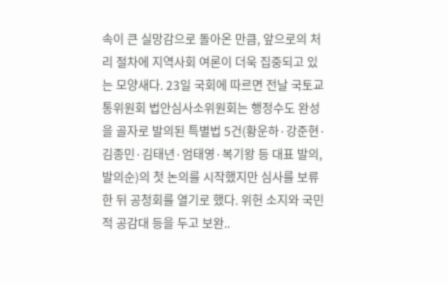속이 큰 실망감으로 돌아온 만큼, 앞으로의 처리 절차에 지역사회 여론이 더욱 집중되고 있는 모양새다. 23일 국회에 따르면 전날 국토교통위원회 법안심사소위원회는 행정수도 완성을 골자로 발의된 특별법 5건(황운하·강준현·김종민·김태년·엄태영·복기왕 등 대표 발의, 발의순)의 첫 논의를 시작했지만 심사를 보류한 뒤 공청회를 열기로 했다. 위헌 소지와 국민적 공감대 등을 두고 보완..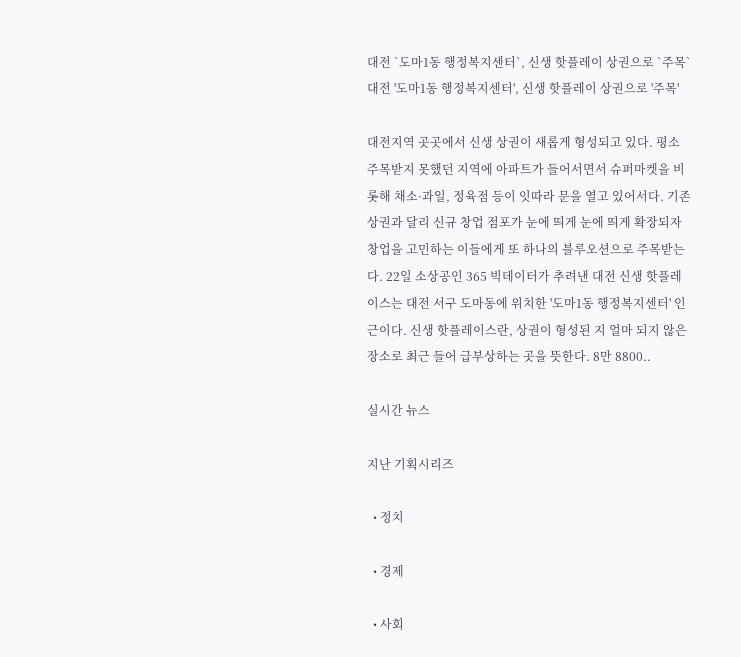대전 `도마1동 행정복지센터`, 신생 핫플레이 상권으로 `주목`
대전 '도마1동 행정복지센터', 신생 핫플레이 상권으로 '주목'

대전지역 곳곳에서 신생 상권이 새롭게 형성되고 있다. 평소 주목받지 못했던 지역에 아파트가 들어서면서 슈퍼마켓을 비롯해 채소·과일, 정육점 등이 잇따라 문을 열고 있어서다. 기존 상권과 달리 신규 창업 점포가 눈에 띄게 눈에 띄게 확장되자 창업을 고민하는 이들에게 또 하나의 블루오션으로 주목받는다. 22일 소상공인 365 빅데이터가 추려낸 대전 신생 핫플레이스는 대전 서구 도마동에 위치한 '도마1동 행정복지센터' 인근이다. 신생 핫플레이스란, 상권이 형성된 지 얼마 되지 않은 장소로 최근 들어 급부상하는 곳을 뜻한다. 8만 8800..

실시간 뉴스

지난 기획시리즈

  • 정치

  • 경제

  • 사회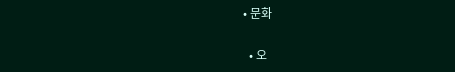• 문화

  • 오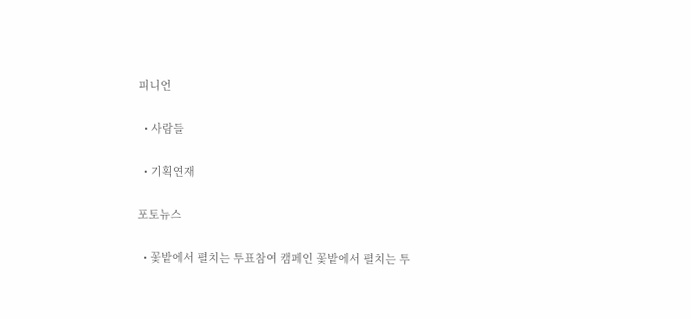피니언

  • 사람들

  • 기획연재

포토뉴스

  • 꽃밭에서 펼치는 투표참여 캠페인 꽃밭에서 펼치는 투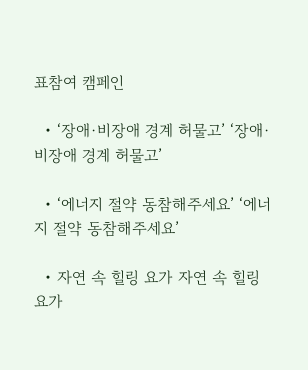표참여 캠페인

  • ‘장애·비장애 경계 허물고’ ‘장애·비장애 경계 허물고’

  • ‘에너지 절약 동참해주세요’ ‘에너지 절약 동참해주세요’

  • 자연 속 힐링 요가 자연 속 힐링 요가